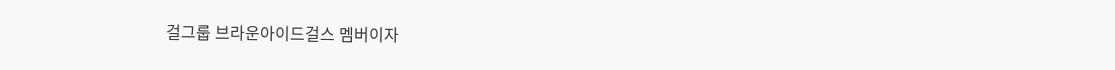걸그룹 브라운아이드걸스 멤버이자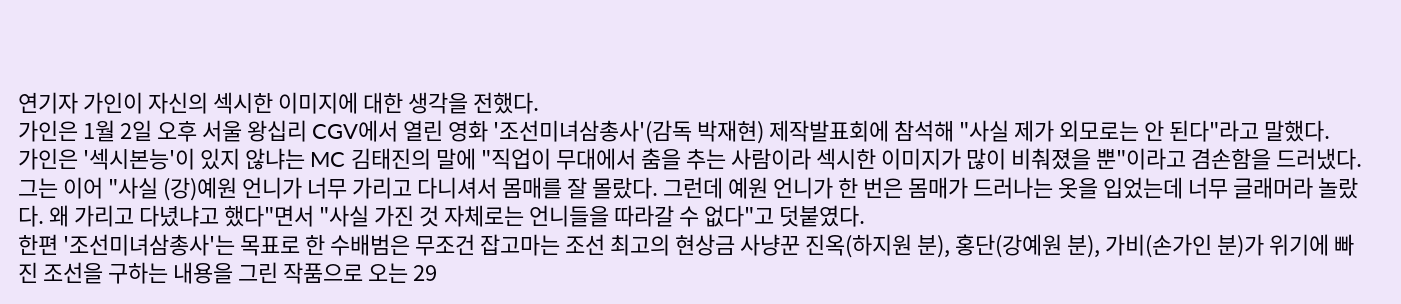연기자 가인이 자신의 섹시한 이미지에 대한 생각을 전했다.
가인은 1월 2일 오후 서울 왕십리 CGV에서 열린 영화 '조선미녀삼총사'(감독 박재현) 제작발표회에 참석해 "사실 제가 외모로는 안 된다"라고 말했다.
가인은 '섹시본능'이 있지 않냐는 MC 김태진의 말에 "직업이 무대에서 춤을 추는 사람이라 섹시한 이미지가 많이 비춰졌을 뿐"이라고 겸손함을 드러냈다.
그는 이어 "사실 (강)예원 언니가 너무 가리고 다니셔서 몸매를 잘 몰랐다. 그런데 예원 언니가 한 번은 몸매가 드러나는 옷을 입었는데 너무 글래머라 놀랐다. 왜 가리고 다녔냐고 했다"면서 "사실 가진 것 자체로는 언니들을 따라갈 수 없다"고 덧붙였다.
한편 '조선미녀삼총사'는 목표로 한 수배범은 무조건 잡고마는 조선 최고의 현상금 사냥꾼 진옥(하지원 분), 홍단(강예원 분), 가비(손가인 분)가 위기에 빠진 조선을 구하는 내용을 그린 작품으로 오는 29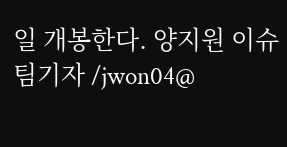일 개봉한다. 양지원 이슈팀기자 /jwon04@